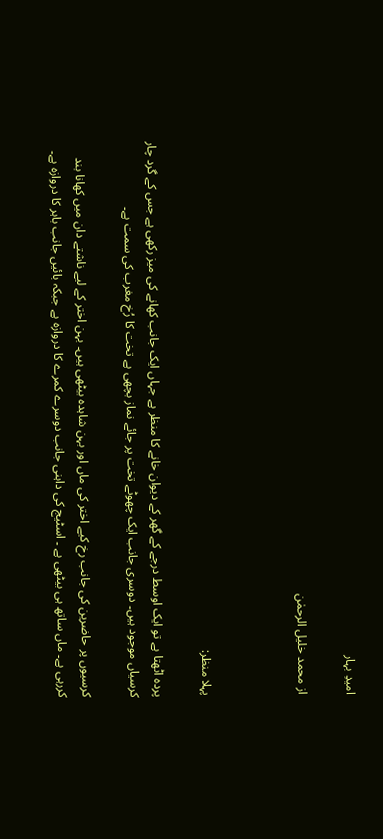امیدِ بہار

از محمد خلیل الرحمٰن



پہلا منظر:

پردہ اٹھتا ہے تو ایک اوسط درجے کے گھر کے دیوان خانے کا منظر ہے جہاں ایک جانب کھانے کی میز رکھی ہے جس کے گرد چار کرسیاں موجود ہیں۔ دوسری جانب ایک چھوٹے تخت پر جائے نماز بچھی ہے تخت کا رُخ مغرب کی سمت ہے۔

کرسیوں پر حاضرین کی جانب رخ کیے اختر کی ماں اور بہن شاہدہ بیٹھی ہیں۔ بہن اختر کے لیے ناشتے دان میں کھانا بند کررہی ہے۔ ماں ساتھ ہی بیٹھی ہے ۔ اسٹیج کی داہنی جانب دوسرے کمرے کا دروازہ ہے جبکہ بائیں جانب باہر کا دروازہ ہے۔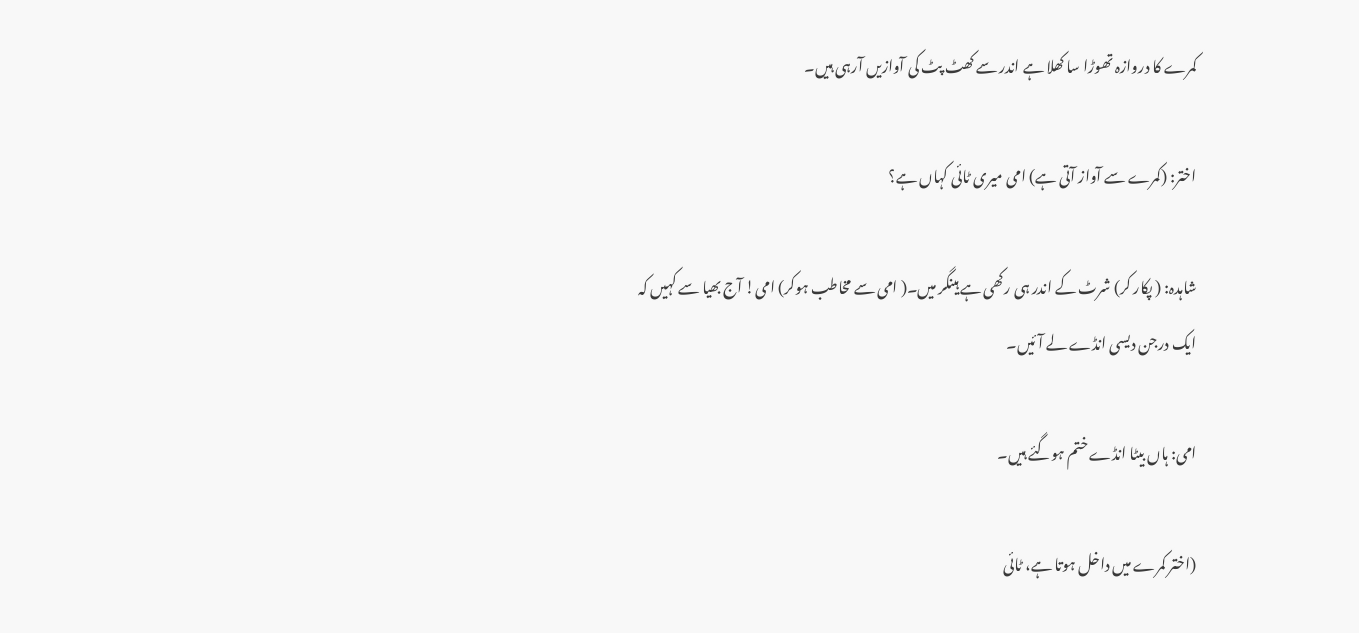کمرے کا دروازہ تھوڑا سا کھلا ہے اندر سے کھٹ پٹ کی آوازیں آرہی ہیں۔

اختر: (کمرے سے آواز آتی ہے) امی میری ٹائی کہاں ہے؟

شاہدہ: ( پکار کر) شرٹ کے اندر ہی رکھی ہے ہینگر میں۔( امی سے مخاطب ہوکر) امی! آج بھیا سے کہیں کہ ایک درجن دیسی انڈے لے آئیں۔

امی: ہاں بیٹا انڈے ختم ہوگئے ہیں۔

(اختر کمرے میں داخل ہوتا ہے، ٹائی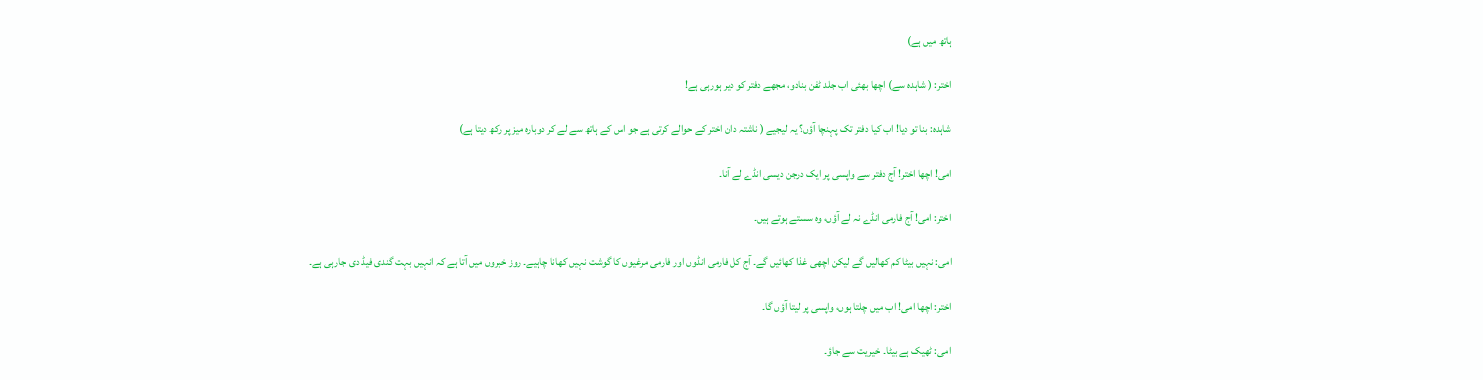ہاتھ میں ہے)

اختر: ( شاہدہ سے) اچھا بھئی اب جلد ٹفن بنادو، مجھے دفتر کو دیر ہورہی ہے!

شاہدہ: بنا تو دیا! اب کیا دفتر تک پہنچا آؤں؟ یہ لیجیے ( ناشتہ دان اختر کے حوالے کرتی ہے جو اس کے ہاتھ سے لے کر دوبارہ میز پر رکھ دیتا ہے)

امی! اچھا اختر! آج دفتر سے واپسی پر ایک درجن دیسی انڈے لے آنا۔

اختر: امی! آج فارمی انڈے نہ لے آؤں، وہ سستے ہوتے ہیں۔

امی: نہیں بیٹا کم کھالیں گے لیکن اچھی غذا کھائیں گے۔ آج کل فارمی انڈوں اور فارمی مرغیوں کا گوشت نہیں کھانا چاہیے۔ روز خبروں میں آتا ہے کہ انہیں بہت گندی فیڈ دی جارہی ہے۔

اختر: اچھا امی! اب میں چلتا ہوں، واپسی پر لیتا آؤں گا۔

امی: ٹھیک ہے بیٹا۔ خیریت سے جاؤ۔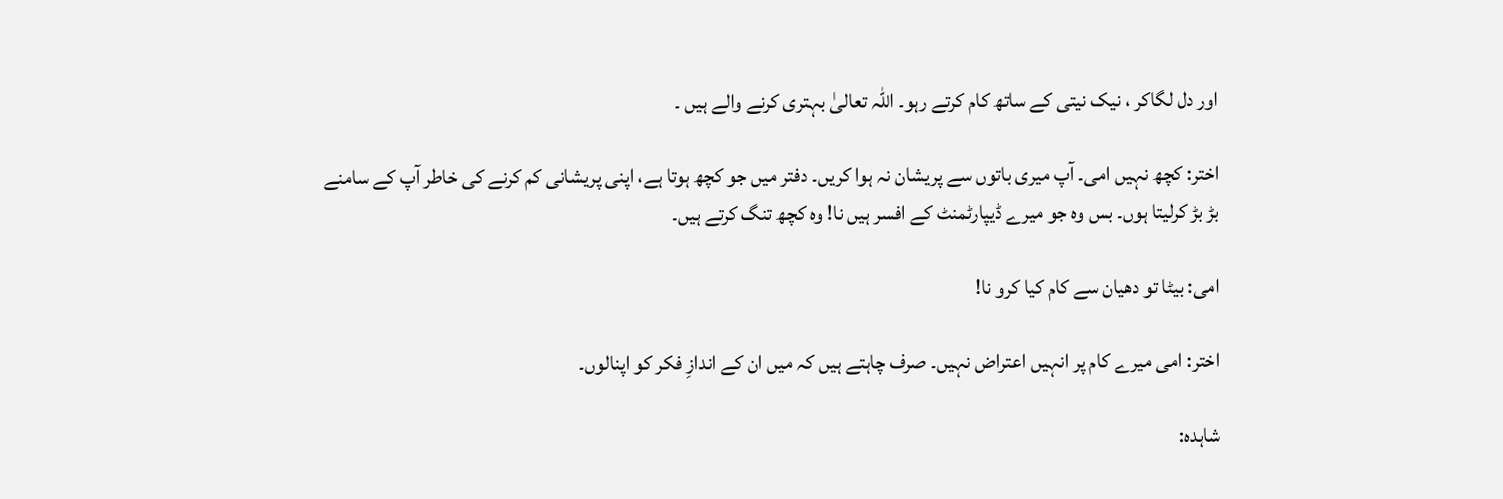اور دل لگاکر ، نیک نیتی کے ساتھ کام کرتے رہو۔ اللہ تعالیٰ بہتری کرنے والے ہیں ۔

اختر: کچھ نہیں امی۔ آپ میری باتوں سے پریشان نہ ہوا کریں۔ دفتر میں جو کچھ ہوتا ہے، اپنی پریشانی کم کرنے کی خاطر آپ کے سامنے بڑ بڑ کرلیتا ہوں۔ بس وہ جو میرے ڈیپارٹمنٹ کے افسر ہیں نا! وہ کچھ تنگ کرتے ہیں۔

امی: بیٹا تو دھیان سے کام کیا کرو نا!

اختر: امی میرے کام پر انہیں اعتراض نہیں۔ صرف چاہتے ہیں کہ میں ان کے اندازِ فکر کو اپنالوں۔

شاہدہ: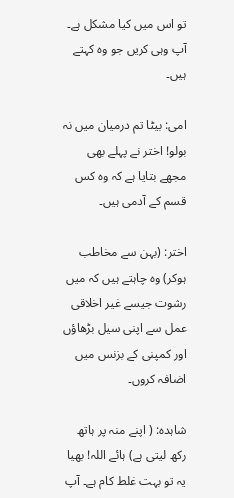تو اس میں کیا مشکل ہے۔ آپ وہی کریں جو وہ کہتے ہیں۔

امی: بیٹا تم درمیان میں نہ بولو! اختر نے پہلے بھی مجھے بتایا ہے کہ وہ کس قسم کے آدمی ہیں۔

اختر: (بہن سے مخاطب ہوکر) وہ چاہتے ہیں کہ میں رشوت جیسے غیر اخلاقی عمل سے اپنی سیل بڑھاؤں اور کمپنی کے بزنس میں اضافہ کروں۔

شاہدہ: ( اپنے منہ پر ہاتھ رکھ لیتی ہے) ہائے اللہ! بھیا یہ تو بہت غلط کام ہے۔ آپ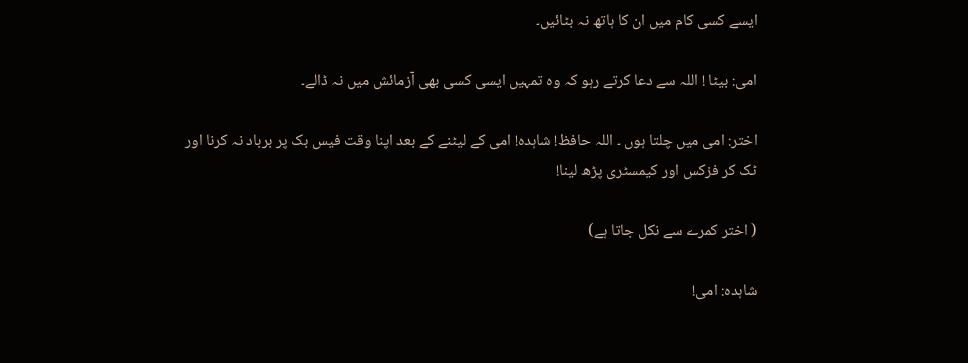ایسے کسی کام میں ان کا ہاتھ نہ بٹائیں۔

امی: بیٹا ! اللہ سے دعا کرتے رہو کہ وہ تمہیں ایسی کسی بھی آزمائش میں نہ ڈالے۔

اختر: امی میں چلتا ہوں ۔ اللہ حافظ! شاہدہ! امی کے لیٹنے کے بعد اپنا وقت فیس بک پر برباد نہ کرنا اور ٹک کر فزکس اور کیمسٹری پڑھ لینا!

( اختر کمرے سے نکل جاتا ہے)

شاہدہ: امی!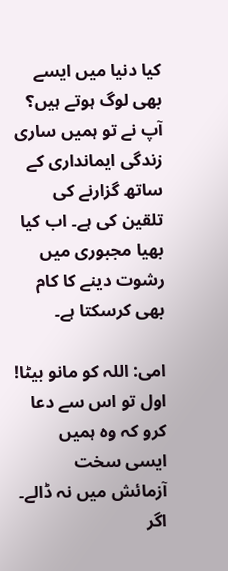کیا دنیا میں ایسے بھی لوگ ہوتے ہیں؟ آپ نے تو ہمیں ساری زندگی ایمانداری کے ساتھ گزارنے کی تلقین کی ہے۔ اب کیا بھیا مجبوری میں رشوت دینے کا کام بھی کرسکتا ہے۔

امی: اللہ کو مانو بیٹا! اول تو اس سے دعا کرو کہ وہ ہمیں ایسی سخت آزمائش میں نہ ڈالے۔ اگر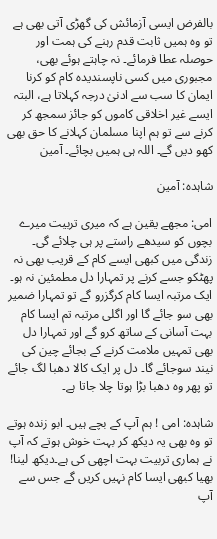بالفرض ایسی آزمائش کی گھڑی آتی بھی ہے تو وہ ہمیں ثابت قدم رہنے کی ہمت اور حوصلہ عطا فرمائے۔ نہ چاہتے ہوئے بھی، مجبوری میں کسی ناپسندیدہ کام کو کرنا ایمان کا سب سے ادنیٰ درجہ کہلاتا ہے، البتہ ایسے غیر اخلاقی کاموں کو جائز سمجھ کر کرنے سے تو ہم اپنا مسلمان کہلانے کا حق بھی کھو دیں گے۔ اللہ ہی ہمیں بچائے۔ آمین

شاہدہ: آمین

امی: مجھے یقین ہے کہ میری تربیت میرے بچوں کو سیدھے راستے پر ہی چلائے گی۔ زندگی میں کبھی ایسے کام کے قریب بھی نہ پھٹکو جسے کرنے پر تمہارا دل مطمئین نہ ہو۔ ایک مرتبہ ایسا کام کرگزرو گے تو تمہارا ضمیر بھی سو جائے گا اور اگلی مرتبہ تم ایسا کام بہت آسانی کے ساتھ کرو گے اور تمہارا دل بھی تمہیں ملامت کرنے کے بجائے چین کی نیند سوجائے گا۔ دل پر ایک کالا دھبا لگ جائے تو پھر وہ دھبا بڑا ہوتا چلا جاتا ہے۔

شاہدہ: امی ! ہم آپ کے بچے ہیں۔ ابو زندہ ہوتے تو وہ بھی یہ دیکھ کر بہت خوش ہوتے کہ آپ نے ہماری تربیت بہت اچھی کی ہے۔دیکھ لینا! بھیا کبھی ایسا کام نہیں کریں گے جس سے آپ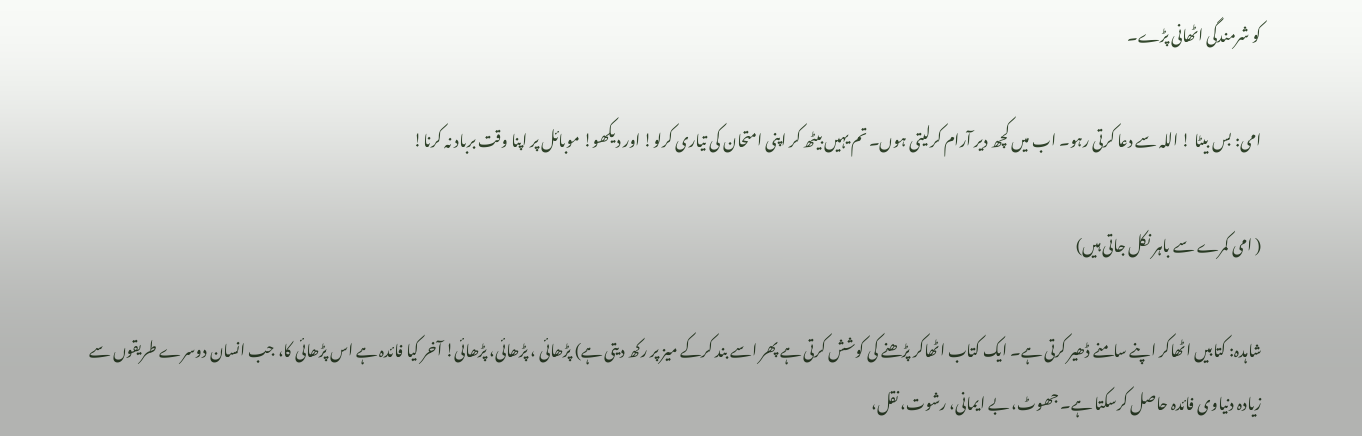کو شرمندگی اٹھانی پڑے۔

امی: بس بیٹا ! اللہ سے دعا کرتی رہو۔ اب میں کچھ دیر آرام کرلیتی ہوں۔ تم یہیں بیٹھ کر اپنی امتحان کی تیاری کرلو! اور دیکھو! موبائل پر اپنا وقت برباد نہ کرنا!

( امی کمرے سے باہر نکل جاتی ہیں)

شاہدہ: کتابیں اٹھاکر اپنے سامنے ڈھیر کرتی ہے۔ ایک کتاب اٹھاکر پڑھنے کی کوشش کرتی ہے پھر اسے بند کرکے میز پر رکھ دیتی ہے) پڑھائی ، پڑھائی، پڑھائی! آخر کیا فائدہ ہے اس پڑھائی کا، جب انسان دوسرے طریقوں سے زیادہ دنیاوی فائدہ حاصل کرسکتا ہے۔ جھوٹ، بے ایمانی، رشوت، نقل،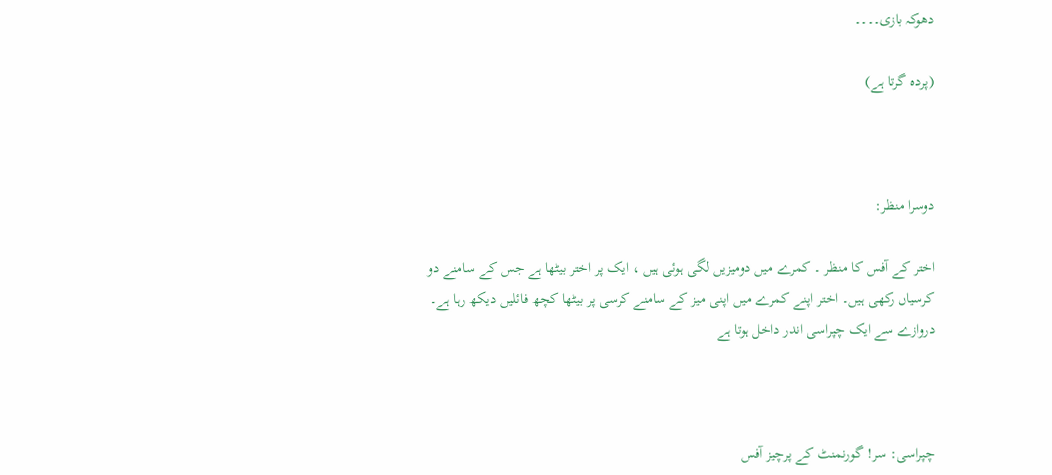دھوکہ بازی۔۔۔۔

(پردہ گرتا ہے)



دوسرا منظر:

اختر کے آفس کا منظر ۔ کمرے میں دومیزیں لگی ہوئی ہیں ، ایک پر اختر بیٹھا ہے جس کے سامنے دو کرسیاں رکھی ہیں۔ اختر اپنے کمرے میں اپنی میز کے سامنے کرسی پر بیٹھا کچھ فائلیں دیکھ رہا ہے۔ دروازے سے ایک چپراسی اندر داخل ہوتا ہے



چپراسی: سر! گورنمنٹ کے پرچیز آفس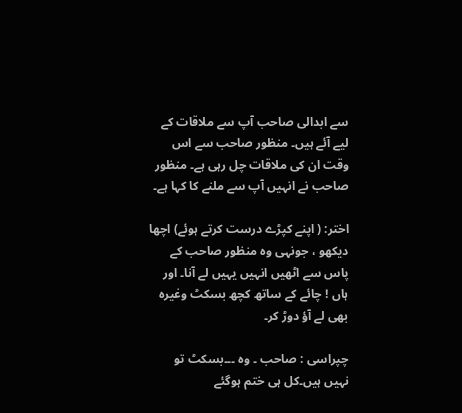سے ابدالی صاحب آپ سے ملاقات کے لیے آئے ہیں۔ منظور صاحب سے اس وقت ان کی ملاقات چل رہی ہے۔ منظور صاحب نے انہیں آپ سے ملنے کا کہا ہے۔

اختر: ( اپنے کپڑے درست کرتے ہوئے) اچھا دیکھو ، جونہی وہ منظور صاحب کے پاس سے اٹھیں انہیں یہیں لے آنا۔ اور ہاں ! چائے کے ساتھ کچھ بسکٹ وغیرہ بھی لے آؤ دوڑ کر۔

چپراسی : صاحب ۔ وہ ۔۔۔بسکٹ تو نہیں ہیں۔کل ہی ختم ہوگئے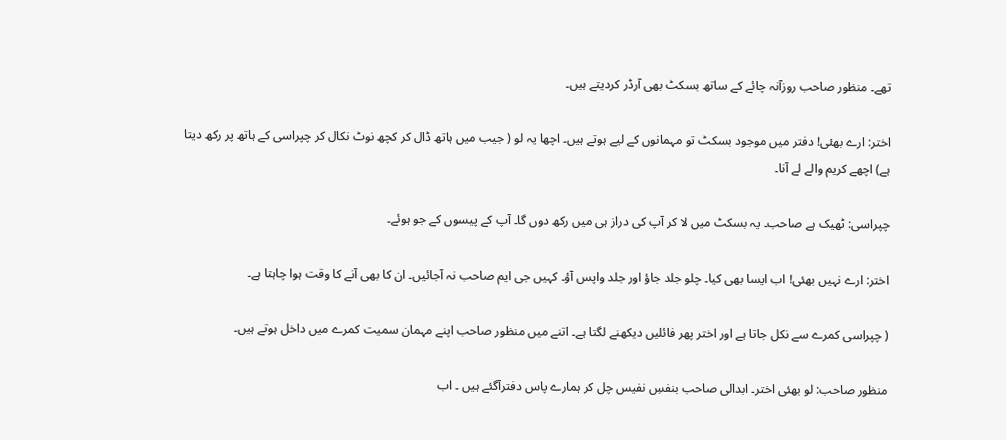تھے۔ منظور صاحب روزآنہ چائے کے ساتھ بسکٹ بھی آرڈر کردیتے ہیں۔

اختر: ارے بھئی! دفتر میں موجود بسکٹ تو مہمانوں کے لیے ہوتے ہیں۔ اچھا یہ لو ( جیب میں ہاتھ ڈال کر کچھ نوٹ نکال کر چپراسی کے ہاتھ پر رکھ دیتا ہے) اچھے کریم والے لے آنا۔

چپراسی: ٹھیک ہے صاحب۔ یہ بسکٹ میں لا کر آپ کی دراز ہی میں رکھ دوں گا۔ آپ کے پیسوں کے جو ہوئے۔

اختر: ارے نہیں بھئی! اب ایسا بھی کیا۔ چلو جلد جاؤ اور جلد واپس آؤ۔ کہیں جی ایم صاحب نہ آجائیں۔ ان کا بھی آنے کا وقت ہوا چاہتا ہے۔

( چپراسی کمرے سے نکل جاتا ہے اور اختر پھر فائلیں دیکھنے لگتا ہے۔ اتنے میں منظور صاحب اپنے مہمان سمیت کمرے میں داخل ہوتے ہیں۔

منظور صاحب: لو بھئی اختر۔ ابدالی صاحب بنفسِ نفیس چل کر ہمارے پاس دفترآگئے ہیں ۔ اب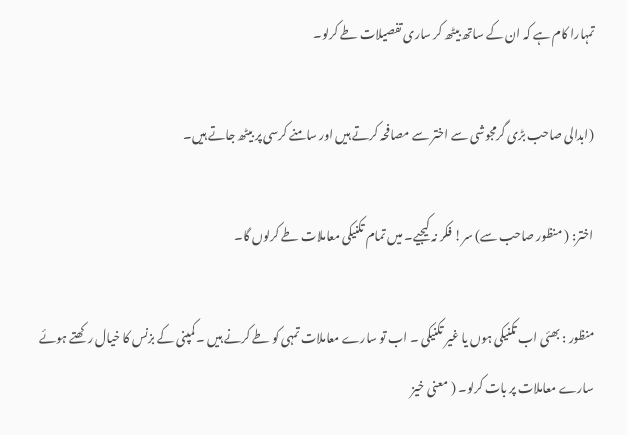تمہارا کام ہے کہ ان کے ساتھ بیٹھ کر ساری تفصیلات طے کرلو۔

(ابدالی صاحب بڑی گرمجوشی سے اختر سے مصافحہ کرتے ہیں اور سامنے کرسی پر بیٹھ جاتے ہیں۔

اختر: ( منظور صاحب سے) سر! فکر نہ کیجیے۔ میں تمام تکنیکی معاملات طے کرلوں گا۔

منظور : بھئی اب تکنیکی ہوں یا غیر تکنیکی ۔ اب تو سارے معاملات تمہی کو طے کرنے ہیں ۔ کمپنی کے بزنس کا خیال رکھتے ہوئے سارے معاملات پر بات کرلو۔ ( معنی خیز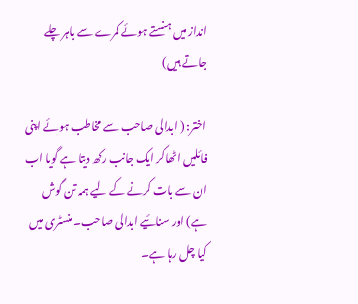انداز میں ہنستے ہوئے کمرے سے باہر چلے جاتے ہیں)

اختر: ( ابدالی صاحب سے مخاطب ہوئے اپنی فائلیں اٹھاکر ایک جانب رکھ دیتا ہے گویا اب ان سے بات کرنے کے لیے ہمہ تن گوش ہے) اور سنائیے ابدالی صاحب۔ منسٹری میں کیا چل رہا ہے۔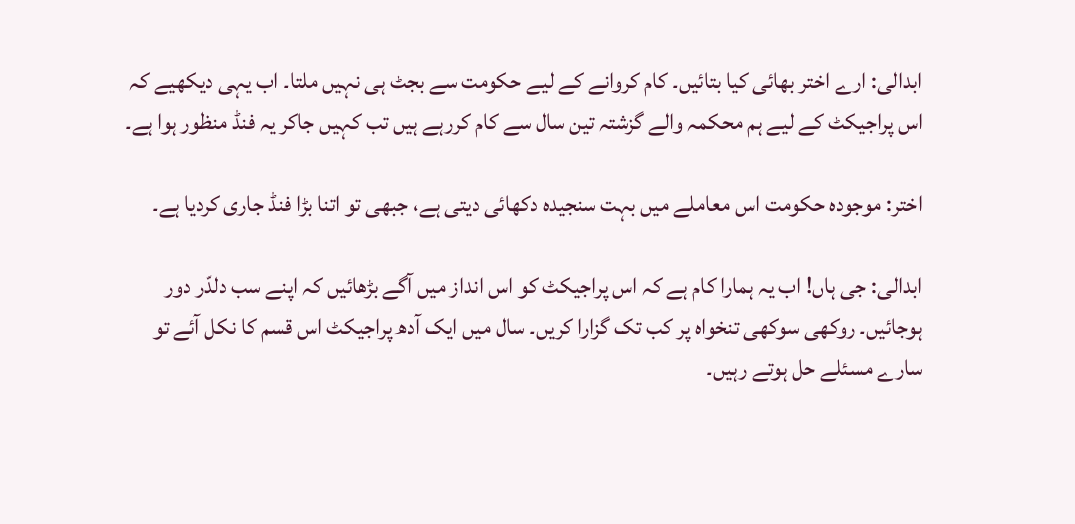ابدالی: ارے اختر بھائی کیا بتائیں۔ کام کروانے کے لیے حکومت سے بجٹ ہی نہیں ملتا۔ اب یہی دیکھیے کہ اس پراجیکٹ کے لیے ہم محکمہ والے گزشتہ تین سال سے کام کررہے ہیں تب کہیں جاکر یہ فنڈ منظور ہوا ہے۔

اختر: موجودہ حکومت اس معاملے میں بہت سنجیدہ دکھائی دیتی ہے، جبھی تو اتنا بڑا فنڈ جاری کردیا ہے۔

ابدالی: جی ہاں! اب یہ ہمارا کام ہے کہ اس پراجیکٹ کو اس انداز میں آگے بڑھائیں کہ اپنے سب دلدّر دور ہوجائیں۔ روکھی سوکھی تنخواہ پر کب تک گزارا کریں۔ سال میں ایک آدھ پراجیکٹ اس قسم کا نکل آئے تو سارے مسئلے حل ہوتے رہیں۔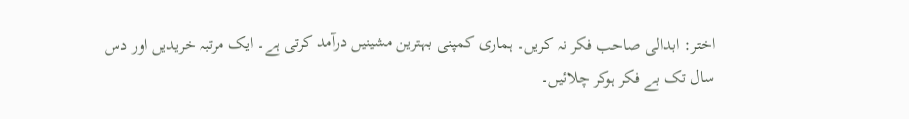اختر: ابدالی صاحب فکر نہ کریں۔ ہماری کمپنی بہترین مشینیں درآمد کرتی ہے۔ ایک مرتبہ خریدیں اور دس سال تک بے فکر ہوکر چلائیں۔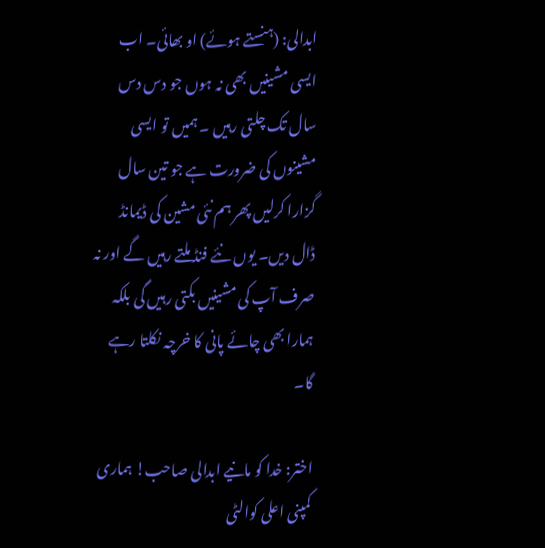ابدالی: (ہنستے ہوئے) او بھائی۔ اب ایسی مشینیں بھی نہ ہوں جو دس دس سال تک چلتی رہیں ۔ ہمیں تو ایسی مشینوں کی ضرورت ہے جو تین سال گزارا کرلیں پھر ہم نئی مشین کی ڈیمانڈ ڈال دیں۔ یوں نئے فنڈ ملتے رہیں گے اور نہ صرف آپ کی مشینیں بکتی رہیں گی بلکہ ہمارا بھی چائے پانی کا خرچہ نکلتا رہے گا۔

اختر: خدا کو مانیے ابدالی صاحب! ہماری کمپنی اعلی کوالٹی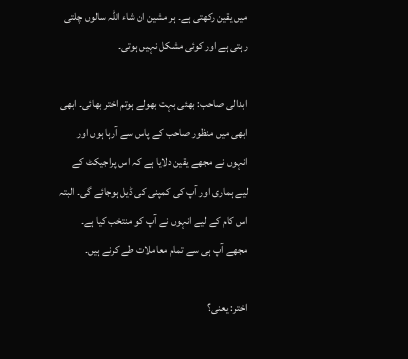میں یقین رکھتی ہے۔ ہر مشین ان شاء اللہ سالوں چلتی رہتی ہے اور کوئی مشکل نہیں ہوتی۔

ابدالی صاحب: بھئی بہت بھولے ہوتم اختر بھائی۔ ابھی ابھی میں منظور صاحب کے پاس سے آرہا ہوں اور انہوں نے مجھے یقین دلایا ہے کہ اس پراجیکٹ کے لیے ہماری اور آپ کی کمپنی کی ڈیل ہوجائے گی۔ البتہ اس کام کے لیے انہوں نے آپ کو منتخب کیا ہے۔ مجھے آپ ہی سے تمام معاملات طے کرنے ہیں۔

اختر: یعنی؟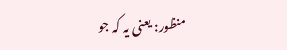منظور: یعنی یہ کہ جو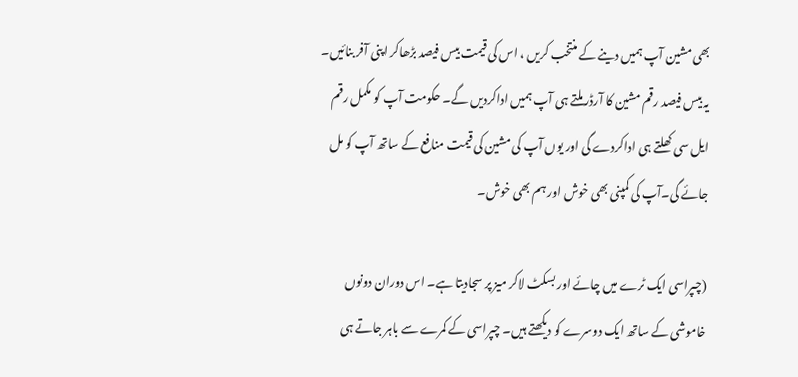بھی مشین آپ ہمیں دینے کے منتخب کریں ، اس کی قیمت بیس فیصد بڑھاکر اپنی آفر بنائیں۔ یہ بیس فیصد رقم مشین کا آرڈر ملتے ہی آپ ہمیں اداکردیں گے۔ حکومت آپ کو مکمل رقم ایل سی کھلتے ہی اداکردے گی اور یوں آپ کی مشین کی قیمت منافع کے ساتھ آپ کو مل جائے گی۔آپ کی کمپنی بھی خوش اور ہم بھی خوش۔

(چپراسی ایک ٹرے میں چائے اور بسکٹ لاکر میز پر سجادیتا ہے۔ اس دوران دونوں خاموشی کے ساتھ ایک دوسرے کو دیکھتے ہیں۔ چپراسی کے کمرے سے باہر جاتے ہی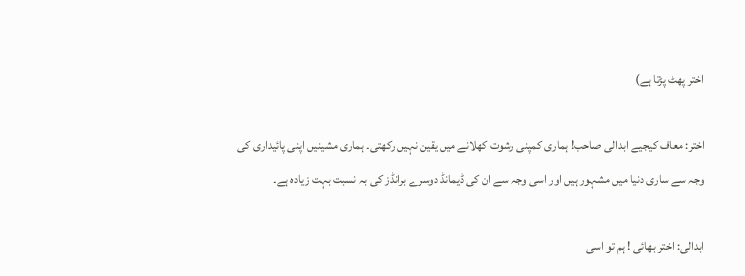اختر پھٹ پڑتا ہے)

اختر: معاف کیجیے ابدالی صاحب! ہماری کمپنی رشوت کھلانے میں یقین نہیں رکھتی۔ ہماری مشینیں اپنی پائیداری کی وجہ سے ساری دنیا میں مشہور ہیں اور اسی وجہ سے ان کی ڈیمانڈ دوسرے برانڈز کی بہ نسبت بہت زیادہ ہے۔

ابدالی: اختر بھائی ! ہم تو اسی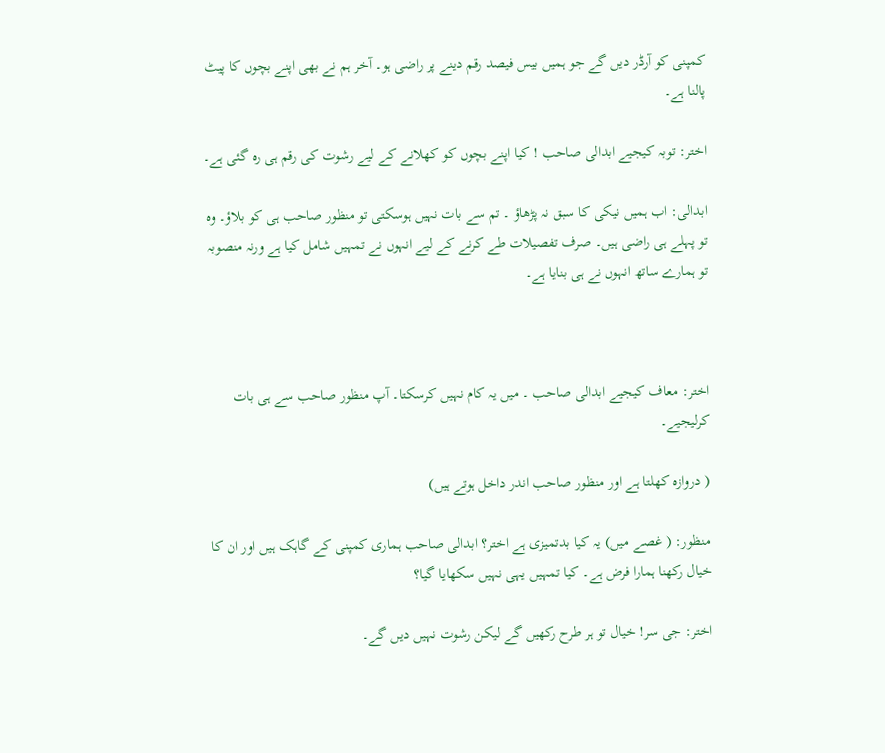کمپنی کو آرڈر دیں گے جو ہمیں بیس فیصد رقم دینے پر راضی ہو۔ آخر ہم نے بھی اپنے بچوں کا پیٹ پالنا ہے۔

اختر: توبہ کیجیے ابدالی صاحب ! کیا اپنے بچوں کو کھلانے کے لیے رشوت کی رقم ہی رہ گئی ہے۔

ابدالی: اب ہمیں نیکی کا سبق نہ پڑھاؤ ۔ تم سے بات نہیں ہوسکتی تو منظور صاحب ہی کو بلاؤ۔ وہ تو پہلے ہی راضی ہیں۔ صرف تفصیلات طے کرنے کے لیے انہوں نے تمہیں شامل کیا ہے ورنہ منصوبہ تو ہمارے ساتھ انہوں نے ہی بنایا ہے۔



اختر: معاف کیجیے ابدالی صاحب ۔ میں یہ کام نہیں کرسکتا۔ آپ منظور صاحب سے ہی بات کرلیجیے۔

( دروازہ کھلتا ہے اور منظور صاحب اندر داخل ہوتے ہیں)

منظور: ( غصے میں) یہ کیا بدتمیزی ہے اختر؟ ابدالی صاحب ہماری کمپنی کے گاہک ہیں اور ان کا خیال رکھنا ہمارا فرض ہے۔ کیا تمہیں یہی نہیں سکھایا گیا؟

اختر: جی سر! خیال تو ہر طرح رکھیں گے لیکن رشوت نہیں دیں گے۔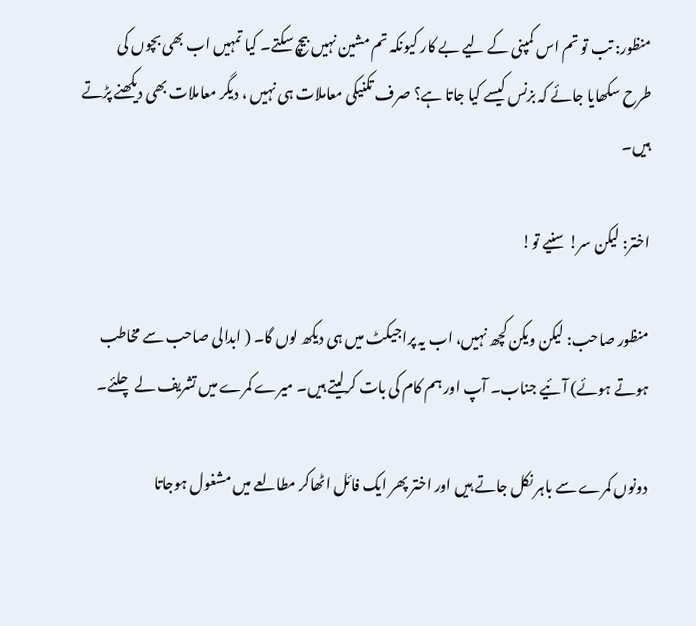منظور: تب تو تم اس کمپنی کے لیے بے کار کیونکہ تم مشین نہیں بیچ سکتے۔ کیا تمہیں اب بھی بچوں کی طرح سکھایا جائے کہ بزنس کیسے کیا جاتا ہے؟ صرف تکنیکی معاملات ہی نہیں ، دیگر معاملات بھی دیکھنے پڑتے ہیں۔

اختر: لیکن سر! سنیے تو!

منظور صاحب: لیکن ویکن کچھ نہیں، اب یہ پراجیکٹ میں ہی دیکھ لوں گا۔ ( ابدالی صاحب سے مخاطب ہوتے ہوئے) آئیے جناب۔ آپ اور ہم کام کی بات کرلیتے ہیں۔ میرے کمرے میں تشریف لے چلئے۔

دونوں کمرے سے باہر نکل جاتے ہیں اور اختر پھر ایک فائل اٹھاکر مطالعے میں مشغول ہوجاتا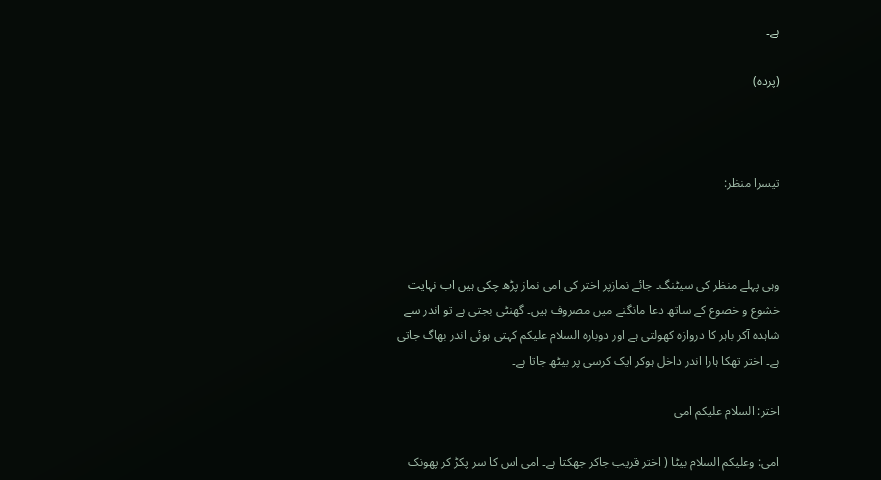ہے۔

(پردہ)



تیسرا منظر:



وہی پہلے منظر کی سیٹنگ۔ جائے نمازپر اختر کی امی نماز پڑھ چکی ہیں اب نہایت خشوع و خصوع کے ساتھ دعا مانگنے میں مصروف ہیں۔ گھنٹی بجتی ہے تو اندر سے شاہدہ آکر باہر کا دروازہ کھولتی ہے اور دوبارہ السلام علیکم کہتی ہوئی اندر بھاگ جاتی ہے۔ اختر تھکا ہارا اندر داخل ہوکر ایک کرسی پر بیٹھ جاتا ہے۔

اختر: السلام علیکم امی

امی: وعلیکم السلام بیٹا ( اختر قریب جاکر جھکتا ہے۔ امی اس کا سر پکڑ کر پھونک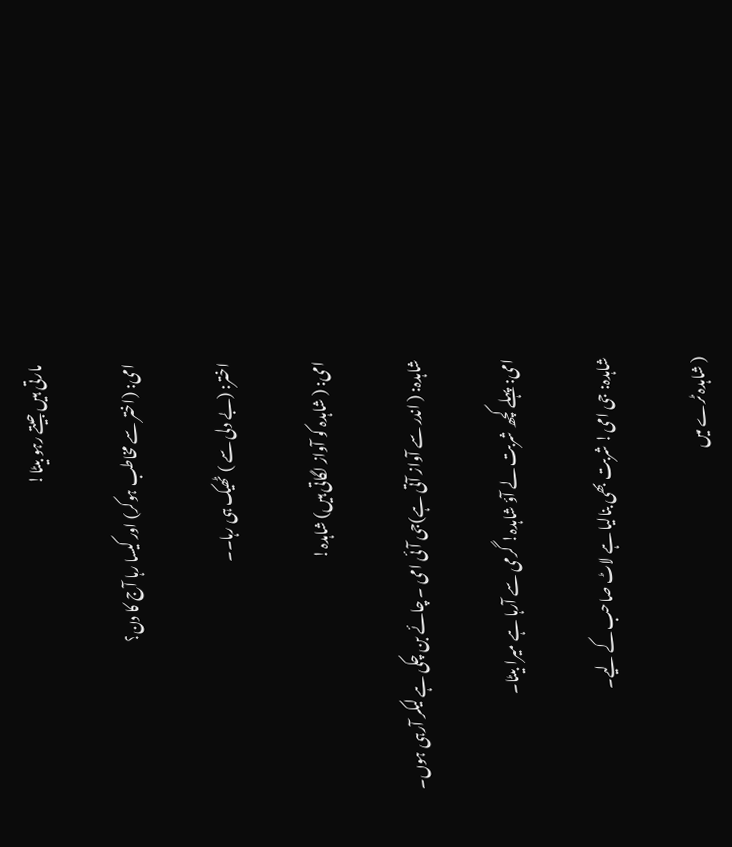مارتی ہیں جیتے رہو بیٹا!

امی: (اختر سے مخاطب ہوکر) اور کیسا رہا آج کا دن؟

اختر: (بے دلی سے ) ٹھیک ہی رہا۔۔

امی: ( شاہدہ کو آواز لگاتی ہیں) شاہدہ!

شاہدہ: ( اندر سے آواز آتی ہے)جی آئی امی ۔ چائے بن چکی ہے لیکر آرہی ہوں۔

امی: پہلے کچھ شربت لے آؤ شاہدہ! گرمی سے آرہا ہے میرا بیٹا۔

شاہدہ: جی امی! شربت بھی بنالیا ہے لاٹ صاحب کے لیے۔

( شاہدہ ٹرے میں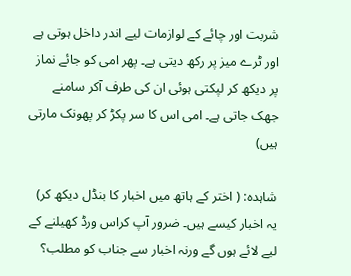شربت اور چائے کے لوازمات لیے اندر داخل ہوتی ہے اور ٹرے میز پر رکھ دیتی ہے۔ پھر امی کو جائے نماز پر دیکھ کر لپکتی ہوئی ان کی طرف آکر سامنے جھک جاتی ہے۔ امی اس کا سر پکڑ کر پھونک مارتی ہیں)

شاہدہ: ( اختر کے ہاتھ میں اخبار کا بنڈل دیکھ کر) یہ اخبار کیسے ہیں۔ ضرور آپ کراس ورڈ کھیلنے کے لیے لائے ہوں گے ورنہ اخبار سے جناب کو مطلب؟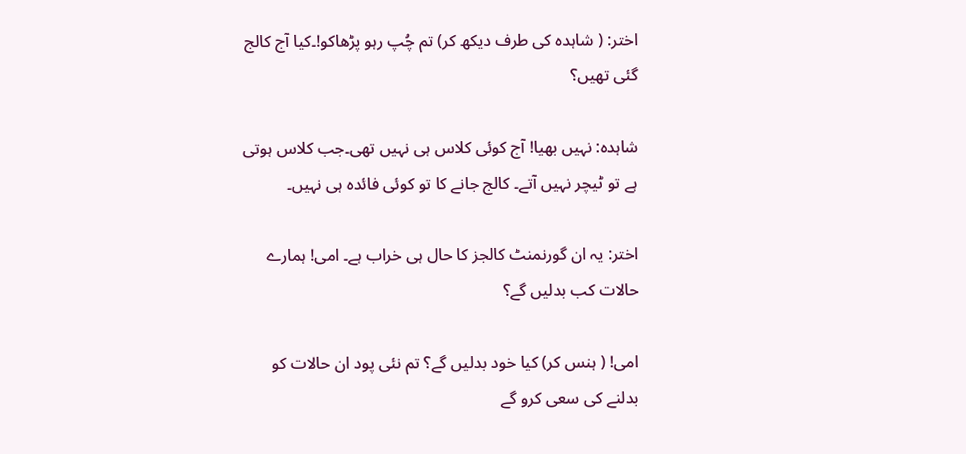اختر: ( شاہدہ کی طرف دیکھ کر) تم چُپ رہو پڑھاکو!۔کیا آج کالج گئی تھیں؟

شاہدہ: نہیں بھیا! آج کوئی کلاس ہی نہیں تھی۔جب کلاس ہوتی ہے تو ٹیچر نہیں آتے۔ کالج جانے کا تو کوئی فائدہ ہی نہیں۔

اختر: یہ ان گورنمنٹ کالجز کا حال ہی خراب ہے۔ امی! ہمارے حالات کب بدلیں گے؟

امی! ( ہنس کر) کیا خود بدلیں گے؟ تم نئی پود ان حالات کو بدلنے کی سعی کرو گے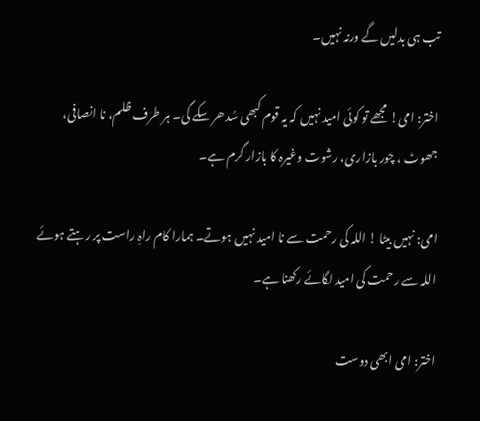تب ہی بدلیں گے ورنہ نہیں۔

اختر: امی! مجھے تو کوئی امید نہیں کہ یہ قوم کبھی سُدھر سکے گی۔ ہر طرف ظلم، نا انصافی، جھوٹ ، چور بازاری، رشوت وغیرہ کا بازار گرم ہے۔

امی: نہیں بیٹا ! اللہ کی رحمت سے نا امید نہیں ہوتے۔ ہمارا کام راہِ راست پر رہتے ہوئے اللہ سے رحمت کی امید لگائے رکھنا ہے۔

اختر: امی ابھی دوست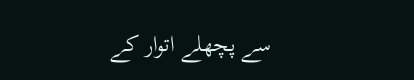سے پچھلے اتوار کے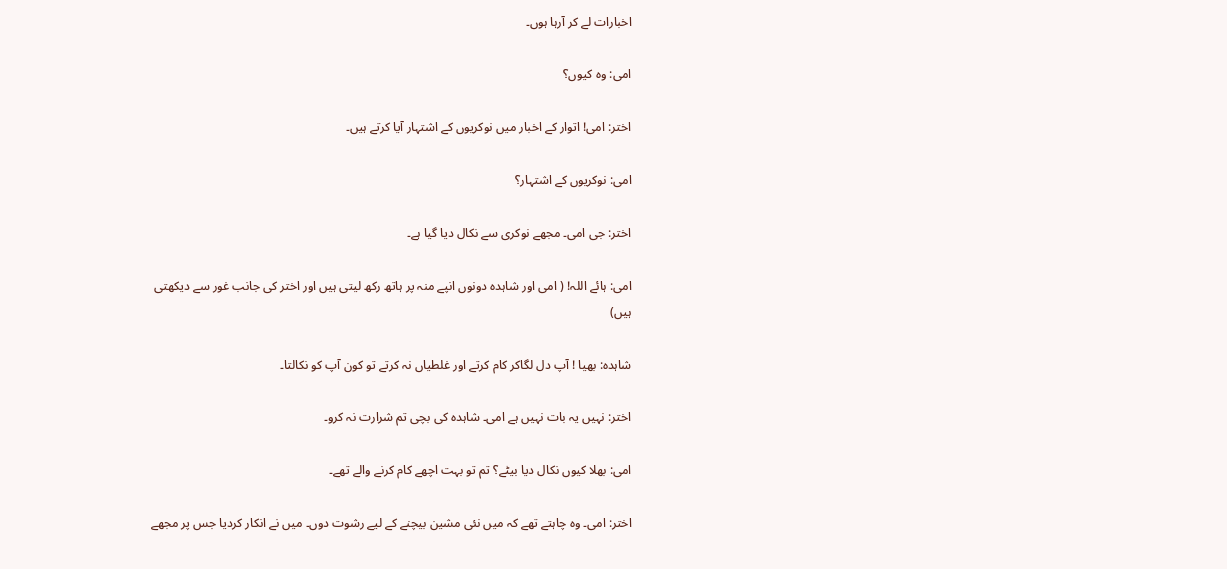اخبارات لے کر آرہا ہوں۔

امی: وہ کیوں؟

اختر: امی! اتوار کے اخبار میں نوکریوں کے اشتہار آیا کرتے ہیں۔

امی: نوکریوں کے اشتہار؟

اختر: جی امی۔ مجھے نوکری سے نکال دیا گیا ہے۔

امی: ہائے اللہ! ( امی اور شاہدہ دونوں انپے منہ پر ہاتھ رکھ لیتی ہیں اور اختر کی جانب غور سے دیکھتی ہیں)

شاہدہ: بھیا ! آپ دل لگاکر کام کرتے اور غلطیاں نہ کرتے تو کون آپ کو نکالتا۔

اختر: نہیں یہ بات نہیں ہے امی۔ شاہدہ کی بچی تم شرارت نہ کرو۔

امی: بھلا کیوں نکال دیا بیٹے؟ تم تو بہت اچھے کام کرنے والے تھے۔

اختر: امی۔ وہ چاہتے تھے کہ میں نئی مشین بیچنے کے لیے رشوت دوں۔ میں نے انکار کردیا جس پر مجھے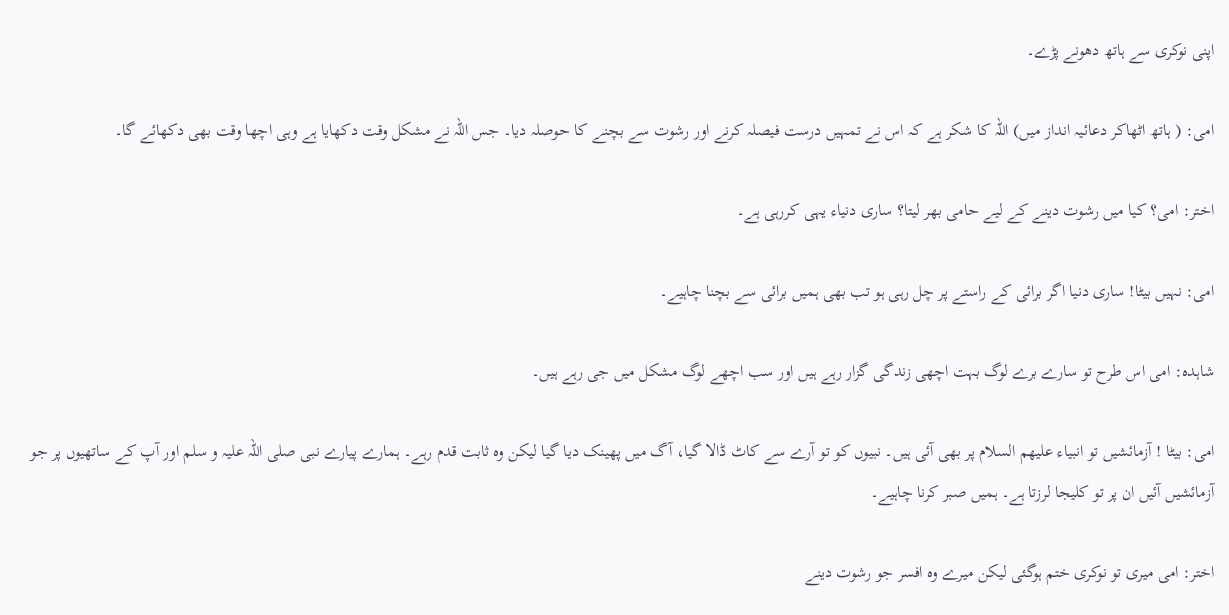اپنی نوکری سے ہاتھ دھونے پڑے۔

امی: ( ہاتھ اٹھاکر دعائیہ انداز میں) اللہ کا شکر ہے کہ اس نے تمہیں درست فیصلہ کرنے اور رشوت سے بچنے کا حوصلہ دیا۔ جس اللہ نے مشکل وقت دکھایا ہے وہی اچھا وقت بھی دکھائے گا۔

اختر: امی؟ کیا میں رشوت دینے کے لیے حامی بھر لیتا؟ ساری دنیاء یہی کررہی ہے۔

امی: نہیں بیٹا! ساری دنیا اگر برائی کے راستے پر چل رہی ہو تب بھی ہمیں برائی سے بچنا چاہیے۔

شاہدہ: امی اس طرح تو سارے برے لوگ بہت اچھی زندگی گزار رہے ہیں اور سب اچھے لوگ مشکل میں جی رہے ہیں۔

امی: بیٹا ! آزمائشیں تو انبیاء علیھم السلام پر بھی آئی ہیں۔ نبیوں کو تو آرے سے کاٹ ڈالا گیا، آگ میں پھینک دیا گیا لیکن وہ ثابت قدم رہے۔ ہمارے پیارے نبی صلی اللہ علیہ و سلم اور آپ کے ساتھیوں پر جو آزمائشیں آئیں ان پر تو کلیجا لرزتا ہے۔ ہمیں صبر کرنا چاہیے۔

اختر: امی میری تو نوکری ختم ہوگئی لیکن میرے وہ افسر جو رشوت دینے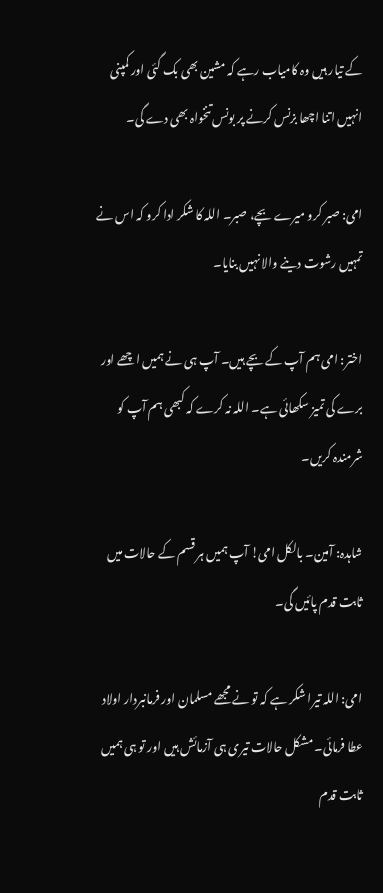کے تیار ہیں وہ کامیاب رہے کہ مشین بھی بک گئی اور کمپنی انہیں اتنا اچھا بزنس کرنے پر بونس تنخواہ بھی دے گی۔

امی: صبر کرو میرے بچے، صبر۔ اللہ کا شکر ادا کرو کہ اس نے تمہیں رشوت دینے والا نہیں بنایا۔

اختر: امی ہم آپ کے بچے ہیں۔ آپ ہی نے ہمیں اچھے اور برے کی تمیز سکھائی ہے۔ اللہ نہ کرے کہ کبھی ہم آپ کو شرمندہ کریں۔

شاہدہ: آمین۔ بالکل امی! آپ ہمیں ہر قسم کے حالات میں ثابت قدم پائیں گی۔

امی: اللہ تیرا شکر ہے کہ تو نے مجھے مسلمان اور فرمانبردار اولاد عطا فرمائی۔ مشکل حالات تیری ہی آزمائش ہیں اور تو ہی ہمیں ثابت قدم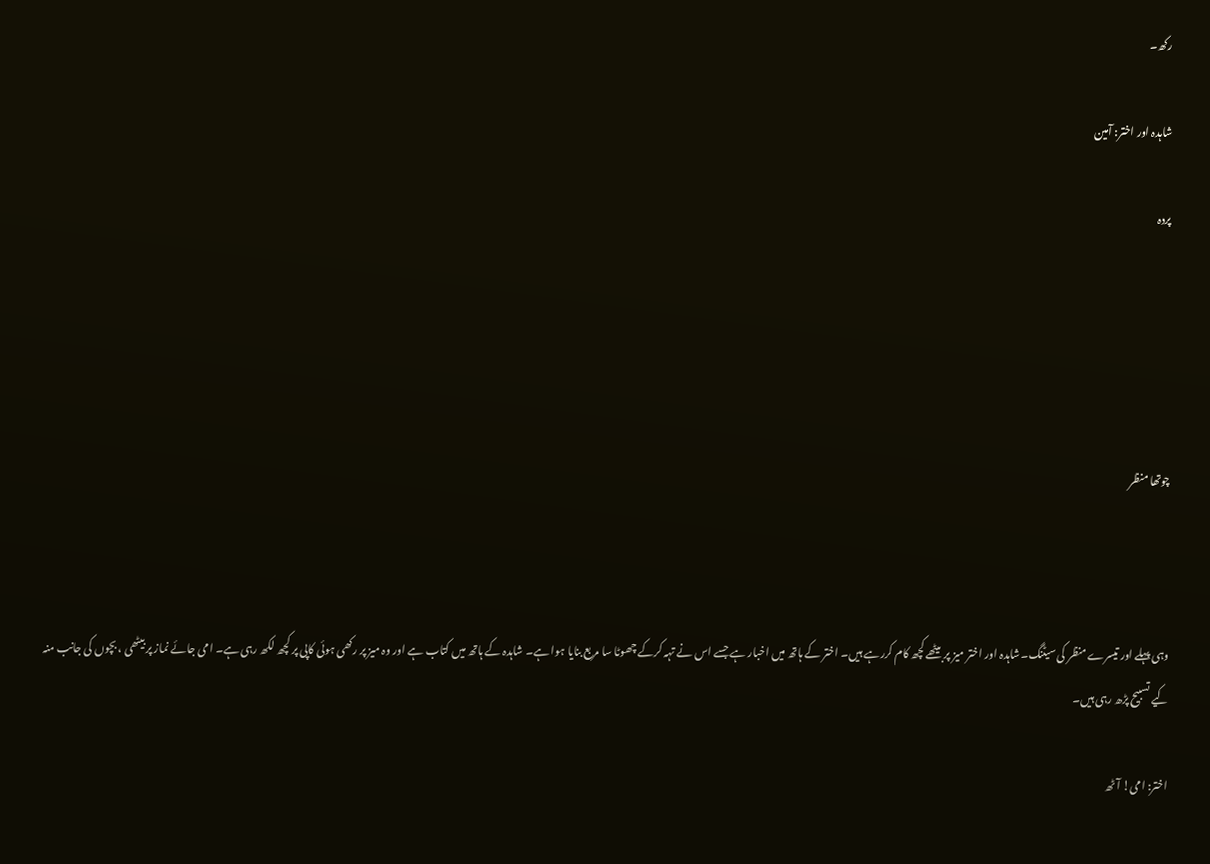رکھ۔

شاہدہ اور اختر: آمین

پردہ





چوتھا منظر



وہی پہلے اور تیسرے منظر کی سیٹنگ۔شاہدہ اور اختر میز پر بیٹھے کچھ کام کررہے ہیں۔ اختر کے ہاتھ میں اخبار ہے جسے اس نے تہہ کرکے چھوٹا سا مربع بنایا ہوا ہے۔ شاہدہ کے ہاتھ میں کتاب ہے اور وہ میز پر رکھی ہوئی کاپی پر کچھ لکھ رہی ہے۔ امی جائے نماز پر بیٹھی ، بچوں کی جانب منہ کیے تسبیح پڑھ رہی ہیں۔

اختر: امی! آٹھ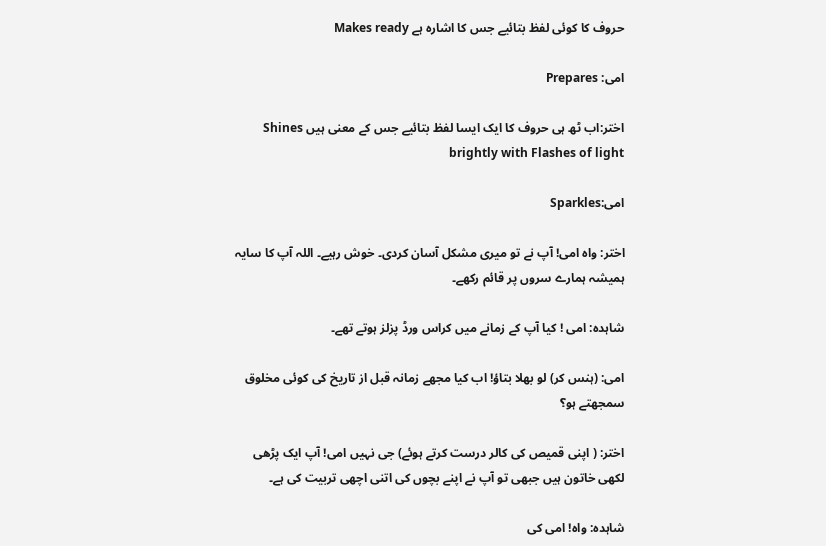حروف کا کوئی لفظ بتائیے جس کا اشارہ ہے Makes ready

امی: Prepares

اختر:اب ٹھ ہی حروف کا ایک ایسا لفظ بتائیے جس کے معنی ہیں Shines brightly with Flashes of light

امی:Sparkles

اختر: واہ امی! آپ نے تو میری مشکل آسان کردی۔ خوش رہیے۔ اللہ آپ کا سایہ ہمیشہ ہمارے سروں پر قائم رکھے۔

شاہدہ: امی ! کیا آپ کے زمانے میں کراس ورڈ پزلز ہوتے تھے۔

امی: (ہنس کر) لو بھلا بتاؤ! اب کیا مجھے زمانہ قبل از تاریخ کی کوئی مخلوق سمجھتے ہو؟

اختر: ( اپنی قمیص کی کالر درست کرتے ہوئے) جی نہیں امی! آپ ایک پڑھی لکھی خاتون ہیں جبھی تو آپ نے اپنے بچوں کی اتنی اچھی تربیت کی ہے۔

شاہدہ: واہ! امی کی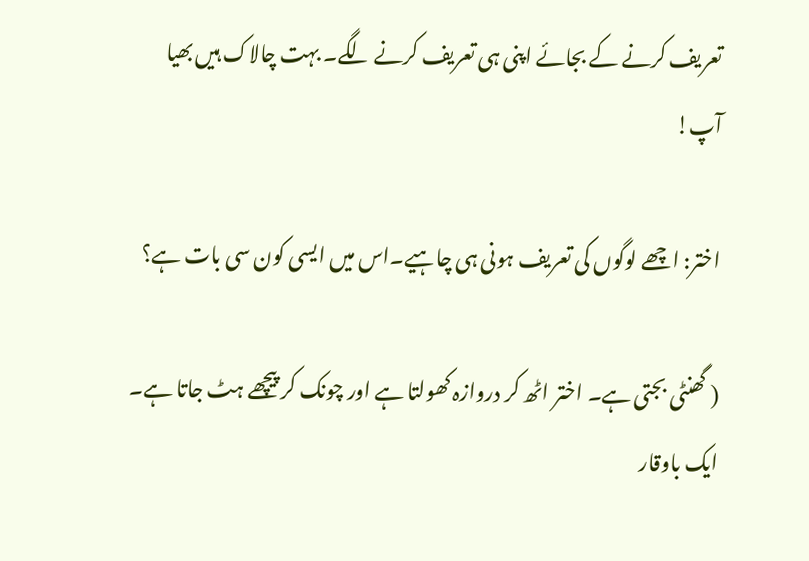تعریف کرنے کے بجائے اپنی ہی تعریف کرنے لگے۔ بہت چالاک ہیں بھیا آپ!

اختر: اچھے لوگوں کی تعریف ہونی ہی چاہیے۔اس میں ایسی کون سی بات ہے؟

( گھنٹی بجتی ہے۔ اختر اٹھ کر دروازہ کھولتا ہے اور چونک کر پیچھے ہٹ جاتا ہے۔ ایک باوقار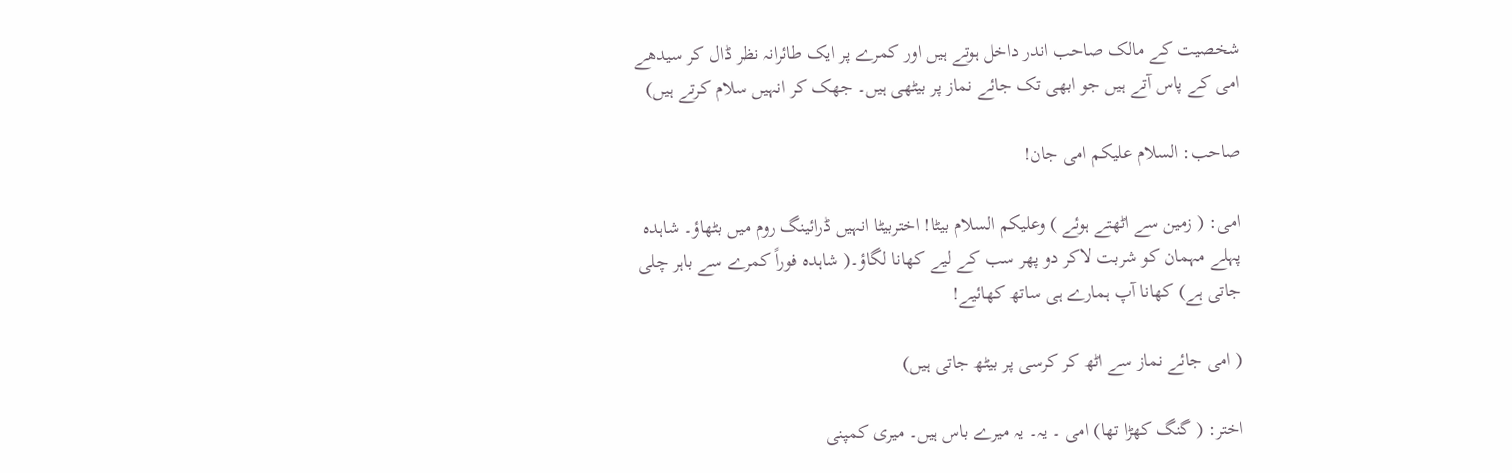شخصیت کے مالک صاحب اندر داخل ہوتے ہیں اور کمرے پر ایک طائرانہ نظر ڈال کر سیدھے امی کے پاس آتے ہیں جو ابھی تک جائے نماز پر بیٹھی ہیں۔ جھک کر انہیں سلام کرتے ہیں)

صاحب: السلام علیکم امی جان!

امی: ( زمین سے اٹھتے ہوئے ) وعلیکم السلام بیٹا! اختربیٹا انہیں ڈرائینگ روم میں بٹھاؤ۔ شاہدہ پہلے مہمان کو شربت لاکر دو پھر سب کے لیے کھانا لگاؤ۔( شاہدہ فوراً کمرے سے باہر چلی جاتی ہے) کھانا آپ ہمارے ہی ساتھ کھائیے!

( امی جائے نماز سے اٹھ کر کرسی پر بیٹھ جاتی ہیں)

اختر: ( گنگ کھڑا تھا) امی ۔ یہ۔ یہ میرے باس ہیں۔ میری کمپنی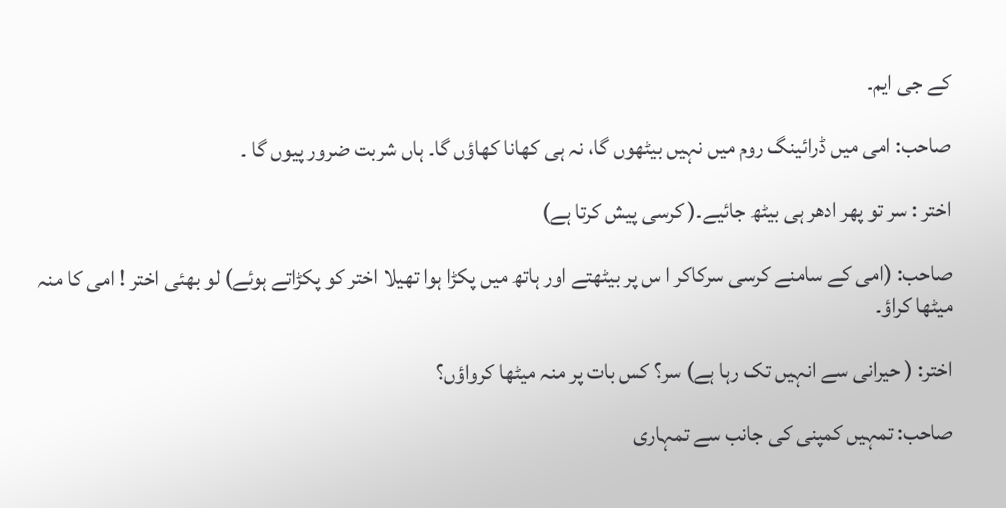کے جی ایم۔

صاحب: امی میں ڈرائینگ روم میں نہیں بیٹھوں گا، نہ ہی کھانا کھاؤں گا۔ ہاں شربت ضرور پیوں گا ۔

اختر : سر تو پھر ادھر ہی بیٹھ جائیے۔( کرسی پیش کرتا ہے)

صاحب: (امی کے سامنے کرسی سرکاکر ا س پر بیٹھتے اور ہاتھ میں پکڑا ہوا تھیلا اختر کو پکڑاتے ہوئے) لو بھئی اختر ! امی کا منہ میٹھا کراؤ۔

اختر: ( حیرانی سے انہیں تک رہا ہے) سر؟ کس بات پر منہ میٹھا کرواؤں؟

صاحب: تمہیں کمپنی کی جانب سے تمہاری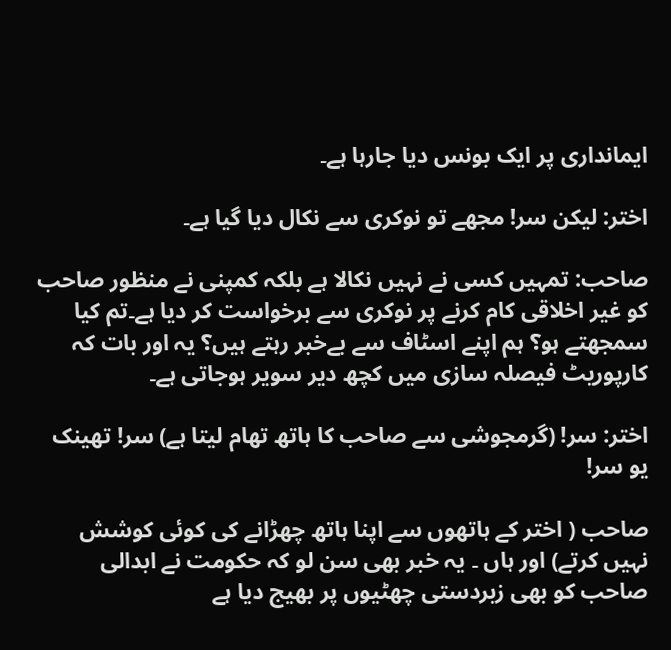ایمانداری پر ایک بونس دیا جارہا ہے۔

اختر: لیکن سر! مجھے تو نوکری سے نکال دیا گیا ہے۔

صاحب: تمہیں کسی نے نہیں نکالا ہے بلکہ کمپنی نے منظور صاحب کو غیر اخلاقی کام کرنے پر نوکری سے برخواست کر دیا ہے۔تم کیا سمجھتے ہو؟ ہم اپنے اسٹاف سے بےخبر رہتے ہیں؟ یہ اور بات کہ کارپوریٹ فیصلہ سازی میں کچھ دیر سویر ہوجاتی ہے۔

اختر: سر! (گرمجوشی سے صاحب کا ہاتھ تھام لیتا ہے) سر! تھینک یو سر!

صاحب ( اختر کے ہاتھوں سے اپنا ہاتھ چھڑانے کی کوئی کوشش نہیں کرتے) اور ہاں ۔ یہ خبر بھی سن لو کہ حکومت نے ابدالی صاحب کو بھی زبردستی چھٹیوں پر بھیج دیا ہے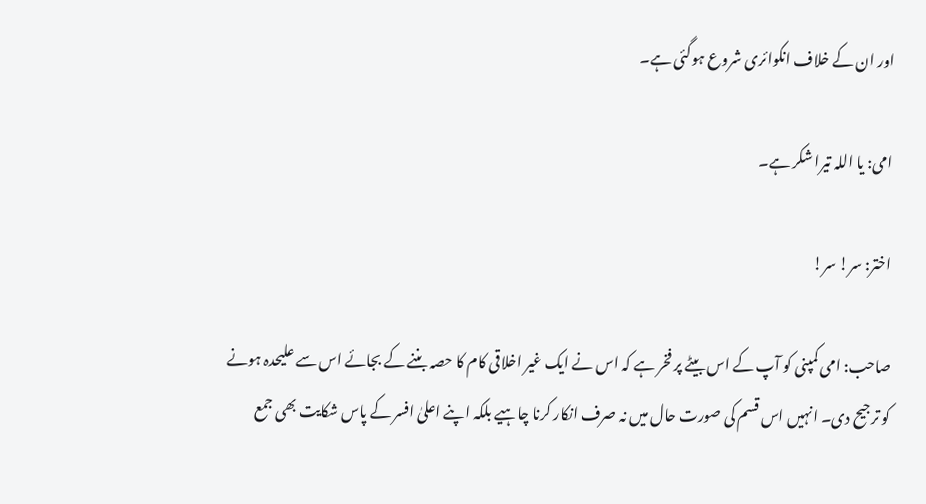اور ان کے خلاف انکوائری شروع ہوگئی ہے۔

امی: یا اللہ تیرا شکر ہے۔

اختر: سر! سر!

صاحب: امی کمپنی کو آپ کے اس بیٹے پر فخر ہے کہ اس نے ایک غیر اخلاقی کام کا حصہ بننے کے بجائے اس سے علیحدہ ہونے کو ترجیح دی۔ انہیں اس قسم کی صورت حال میں نہ صرف انکار کرنا چاہیے بلکہ اپنے اعلیٰ افسر کے پاس شکایت بھی جمع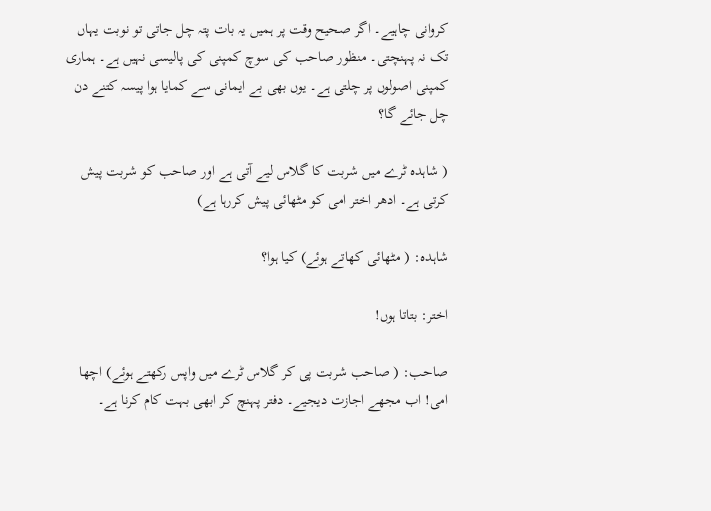کروانی چاہیے۔ اگر صحیح وقت پر ہمیں یہ بات پتہ چل جاتی تو نوبت یہاں تک نہ پہنچتی۔ منظور صاحب کی سوچ کمپنی کی پالیسی نہیں ہے۔ ہماری کمپنی اصولوں پر چلتی ہے۔ یوں بھی بے ایمانی سے کمایا ہوا پیسہ کتنے دن چل جائے گا؟

( شاہدہ ٹرے میں شربت کا گلاس لیے آتی ہے اور صاحب کو شربت پیش کرتی ہے۔ ادھر اختر امی کو مٹھائی پیش کررہا ہے)

شاہدہ: ( مٹھائی کھاتے ہوئے) کیا ہوا؟

اختر: بتاتا ہوں!

صاحب: ( صاحب شربت پی کر گلاس ٹرے میں واپس رکھتے ہوئے) اچھا امی! اب مجھے اجازت دیجیے۔ دفتر پہنچ کر ابھی بہت کام کرنا ہے۔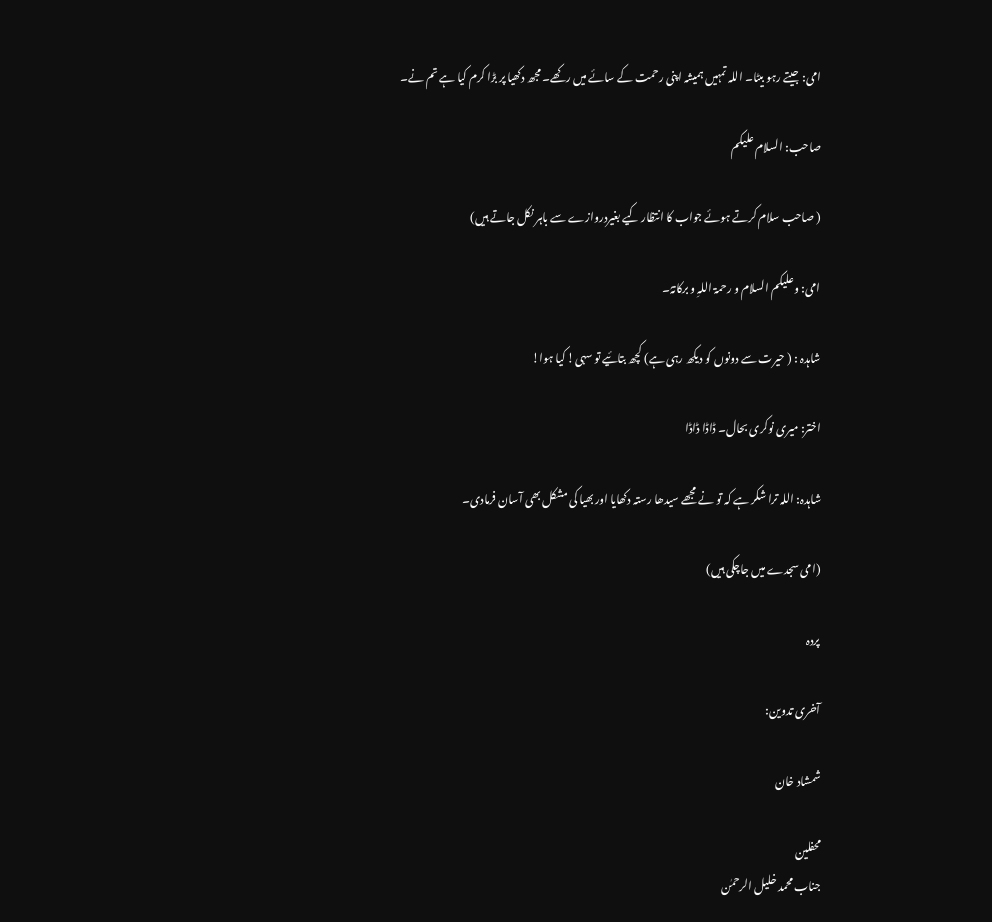امی: جیتے رہو بیٹا۔ اللہ تمہیں ہمیشہ اپنی رحمت کے سائے میں رکھے۔ مجھ دکھیا پر بڑا کرم کیا ہے تم نے۔

صاحب: السلام علیکم

( صاحب سلام کرتے ہوئے جواب کا انتظار کیے بغیردروازے سے باہر نکل جاتے ہیں)

امی: وعلیکم السلام و رحمۃ اللہِ و برکاتہُ۔

شاہدہ : ( حیرت سے دونوں کو دیکھ رہی ہے) کچھ بتائیے تو سہی! کیا ہوا!

اختر: میری نوکری بحال۔ ڈاڈا ڈاڈا

شاہدہ: اللہ ترا شکر ہے کہ تو نے مجھے سیدھا رستہ دکھایا اور بھیا کی مشکل بھی آسان فرمادی۔

(امی سجدے میں جاچکی ہیں)

پردہ

آخری تدوین:

شمشاد خان

محفلین
جناب محمد خلیل الرحمٰن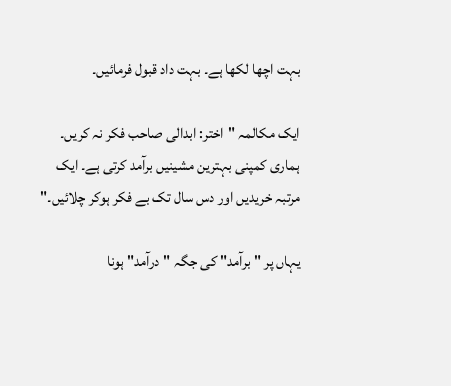بہت اچھا لکھا ہے۔ بہت داد قبول فرمائیں۔

ایک مکالمہ "اختر: ابدالی صاحب فکر نہ کریں۔ ہماری کمپنی بہترین مشینیں برآمد کرتی ہے۔ ایک مرتبہ خریدیں اور دس سال تک بے فکر ہوکر چلائیں۔"

یہاں پر "برآمد" کی جگہ "درآمد" ہونا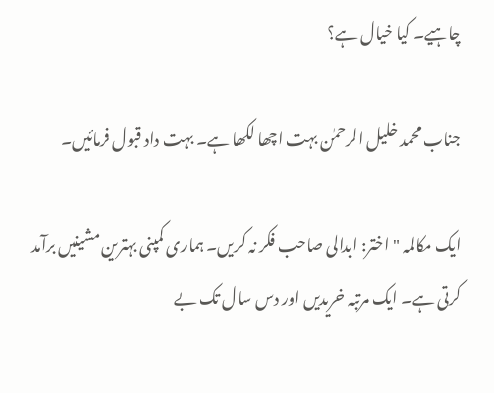چاہیے۔ کیا خیال ہے؟

جناب محمد خلیل الرحمٰن بہت اچھا لکھا ہے۔ بہت داد قبول فرمائیں۔

ایک مکالمہ "اختر: ابدالی صاحب فکر نہ کریں۔ ہماری کمپنی بہترین مشینیں برآمد کرتی ہے۔ ایک مرتبہ خریدیں اور دس سال تک بے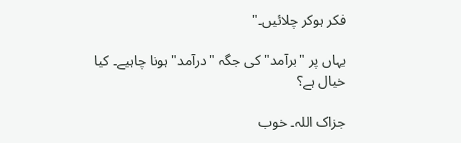فکر ہوکر چلائیں۔"

یہاں پر "برآمد" کی جگہ "درآمد" ہونا چاہیے۔ کیا خیال ہے؟

جزاک اللہ۔ خوب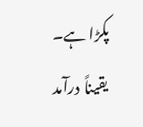پکڑا ہے۔ یقیناً درآمد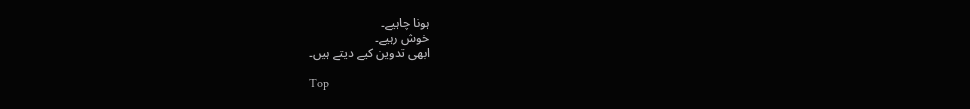ہونا چاہیے۔
خوش رہیے۔
ابھی تدوین کیے دیتے ہیں۔

Top